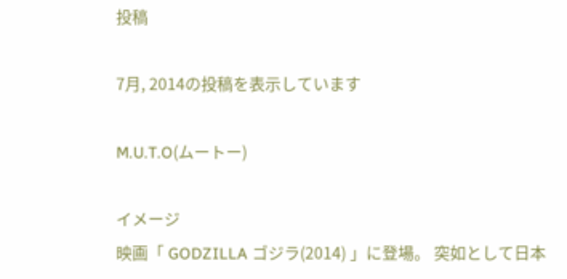投稿

7月, 2014の投稿を表示しています

M.U.T.O(ムートー)

イメージ
映画「 GODZILLA ゴジラ(2014) 」に登場。 突如として日本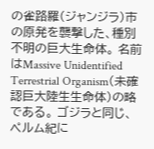の雀路羅(ジャンジラ)市の原発を襲撃した、種別不明の巨大生命体。 名前はMassive Unidentified Terrestrial Organism(未確認巨大陸生生命体)の略である。 ゴジラと同じ、ペルム紀に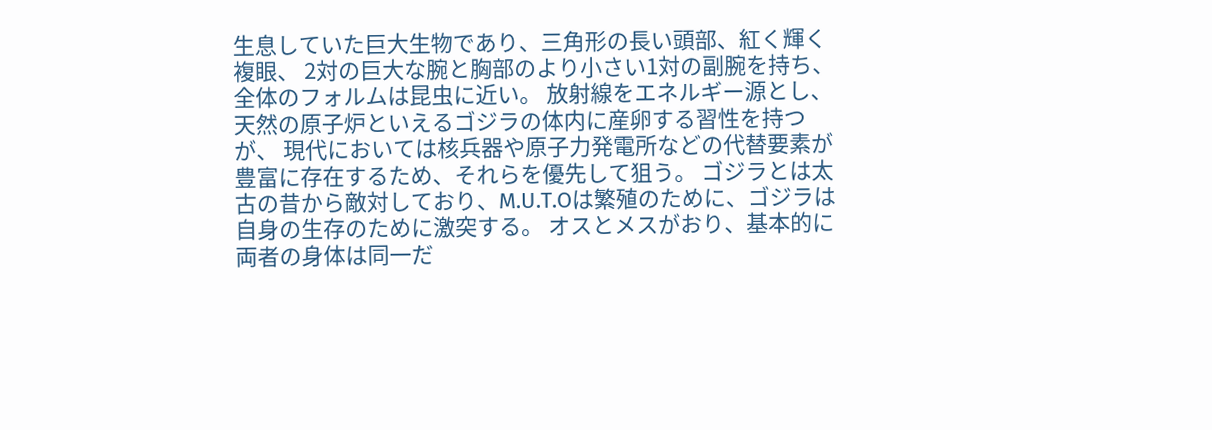生息していた巨大生物であり、三角形の長い頭部、紅く輝く複眼、 2対の巨大な腕と胸部のより小さい1対の副腕を持ち、全体のフォルムは昆虫に近い。 放射線をエネルギー源とし、天然の原子炉といえるゴジラの体内に産卵する習性を持つが、 現代においては核兵器や原子力発電所などの代替要素が豊富に存在するため、それらを優先して狙う。 ゴジラとは太古の昔から敵対しており、M.U.T.Oは繁殖のために、ゴジラは自身の生存のために激突する。 オスとメスがおり、基本的に両者の身体は同一だ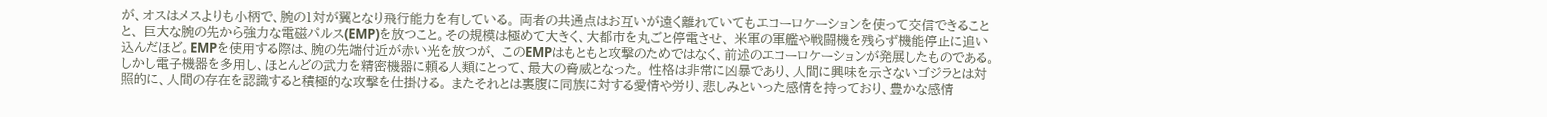が、オスはメスよりも小柄で、腕の1対が翼となり飛行能力を有している。 両者の共通点はお互いが遠く離れていてもエコーロケーションを使って交信できることと、 巨大な腕の先から強力な電磁パルス(EMP)を放つこと。その規模は極めて大きく、大都市を丸ごと停電させ、 米軍の軍艦や戦闘機を残らず機能停止に追い込んだほど。EMPを使用する際は、腕の先端付近が赤い光を放つが、 このEMPはもともと攻撃のためではなく、前述のエコーロケーションが発展したものである。 しかし電子機器を多用し、ほとんどの武力を精密機器に頼る人類にとって、最大の脅威となった。 性格は非常に凶暴であり、人間に興味を示さないゴジラとは対照的に、人間の存在を認識すると積極的な攻撃を仕掛ける。 またそれとは裏腹に同族に対する愛情や労り、悲しみといった感情を持っており、豊かな感情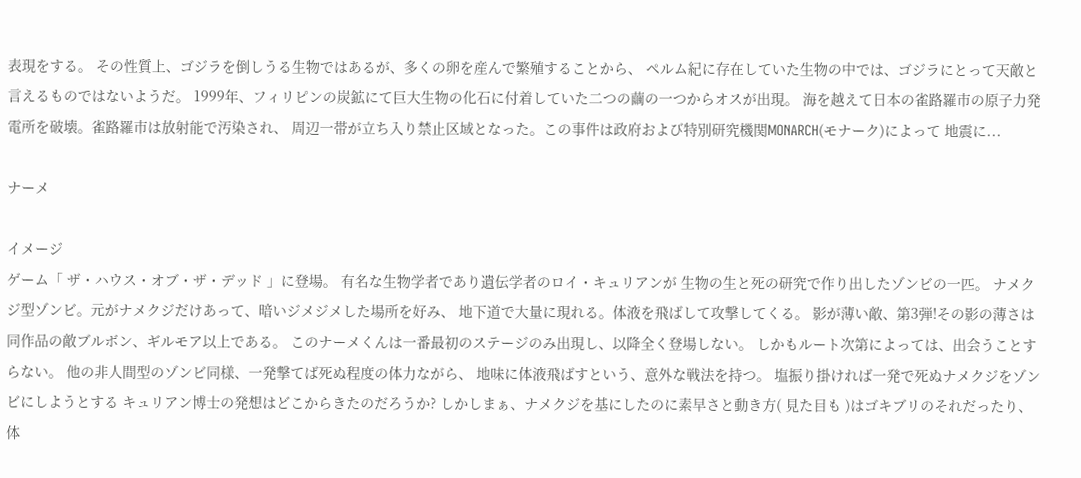表現をする。 その性質上、ゴジラを倒しうる生物ではあるが、多くの卵を産んで繁殖することから、 ペルム紀に存在していた生物の中では、ゴジラにとって天敵と言えるものではないようだ。 1999年、フィリピンの炭鉱にて巨大生物の化石に付着していた二つの繭の一つからオスが出現。 海を越えて日本の雀路羅市の原子力発電所を破壊。雀路羅市は放射能で汚染され、 周辺一帯が立ち入り禁止区域となった。この事件は政府および特別研究機関MONARCH(モナーク)によって 地震に...

ナーメ

イメージ
ゲーム「 ザ・ハウス・オブ・ザ・デッド 」に登場。 有名な生物学者であり遺伝学者のロイ・キュリアンが 生物の生と死の研究で作り出したゾンビの一匹。 ナメクジ型ゾンビ。元がナメクジだけあって、暗いジメジメした場所を好み、 地下道で大量に現れる。体液を飛ばして攻撃してくる。 影が薄い敵、第3弾!その影の薄さは同作品の敵ブルボン、ギルモア以上である。 このナーメくんは一番最初のステージのみ出現し、以降全く登場しない。 しかもルート次第によっては、出会うことすらない。 他の非人間型のゾンビ同様、一発撃てば死ぬ程度の体力ながら、 地味に体液飛ばすという、意外な戦法を持つ。 塩振り掛ければ一発で死ぬナメクジをゾンビにしようとする キュリアン博士の発想はどこからきたのだろうか? しかしまぁ、ナメクジを基にしたのに素早さと動き方( 見た目も )はゴキブリのそれだったり、 体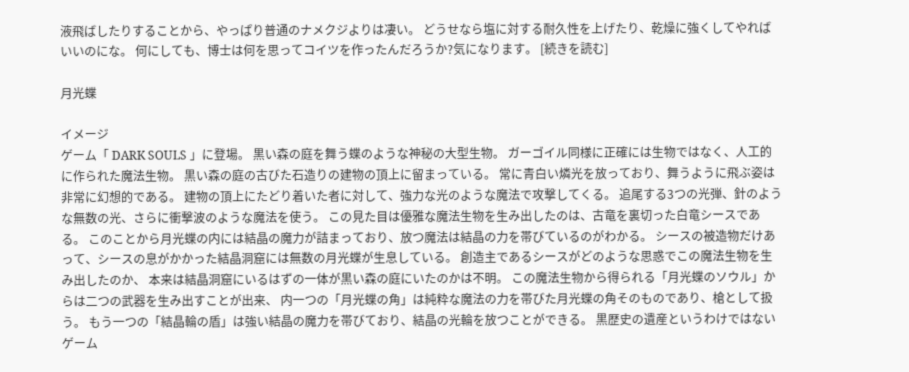液飛ばしたりすることから、やっぱり普通のナメクジよりは凄い。 どうせなら塩に対する耐久性を上げたり、乾燥に強くしてやればいいのにな。 何にしても、博士は何を思ってコイツを作ったんだろうか?気になります。 [続きを読む]

月光蝶

イメージ
ゲーム「 DARK SOULS 」に登場。 黒い森の庭を舞う蝶のような神秘の大型生物。 ガーゴイル同様に正確には生物ではなく、人工的に作られた魔法生物。 黒い森の庭の古びた石造りの建物の頂上に留まっている。 常に青白い燐光を放っており、舞うように飛ぶ姿は非常に幻想的である。 建物の頂上にたどり着いた者に対して、強力な光のような魔法で攻撃してくる。 追尾する3つの光弾、針のような無数の光、さらに衝撃波のような魔法を使う。 この見た目は優雅な魔法生物を生み出したのは、古竜を裏切った白竜シースである。 このことから月光蝶の内には結晶の魔力が詰まっており、放つ魔法は結晶の力を帯びているのがわかる。 シースの被造物だけあって、シースの息がかかった結晶洞窟には無数の月光蝶が生息している。 創造主であるシースがどのような思惑でこの魔法生物を生み出したのか、 本来は結晶洞窟にいるはずの一体が黒い森の庭にいたのかは不明。 この魔法生物から得られる「月光蝶のソウル」からは二つの武器を生み出すことが出来、 内一つの「月光蝶の角」は純粋な魔法の力を帯びた月光蝶の角そのものであり、槍として扱う。 もう一つの「結晶輪の盾」は強い結晶の魔力を帯びており、結晶の光輪を放つことができる。 黒歴史の遺産というわけではないゲーム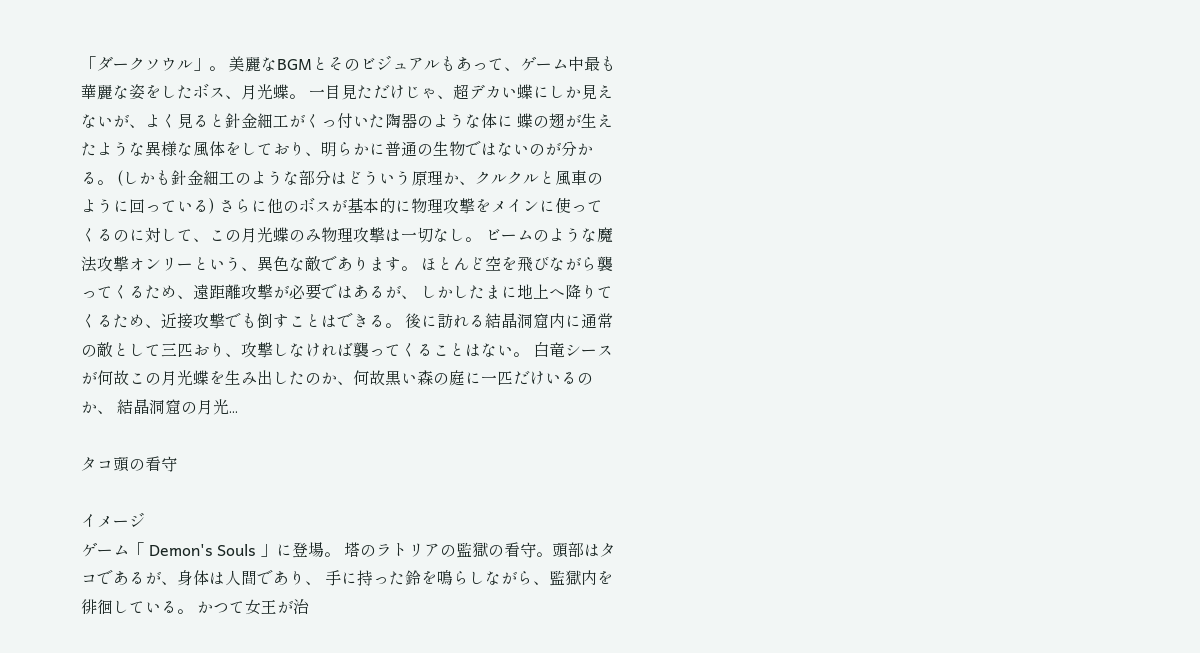「ダークソウル」。 美麗なBGMとそのビジュアルもあって、ゲーム中最も華麗な姿をしたボス、月光蝶。 一目見ただけじゃ、超デカい蝶にしか見えないが、よく見ると針金細工がくっ付いた陶器のような体に 蝶の翅が生えたような異様な風体をしており、明らかに普通の生物ではないのが分かる。 (しかも針金細工のような部分はどういう原理か、クルクルと風車のように回っている) さらに他のボスが基本的に物理攻撃をメインに使ってくるのに対して、この月光蝶のみ物理攻撃は一切なし。 ビームのような魔法攻撃オンリーという、異色な敵であります。 ほとんど空を飛びながら襲ってくるため、遠距離攻撃が必要ではあるが、 しかしたまに地上へ降りてくるため、近接攻撃でも倒すことはできる。 後に訪れる結晶洞窟内に通常の敵として三匹おり、攻撃しなければ襲ってくることはない。 白竜シースが何故この月光蝶を生み出したのか、何故黒い森の庭に一匹だけいるのか、 結晶洞窟の月光...

タコ頭の看守

イメージ
ゲーム「 Demon's Souls 」に登場。 塔のラトリアの監獄の看守。頭部はタコであるが、身体は人間であり、 手に持った鈴を鳴らしながら、監獄内を徘徊している。 かつて女王が治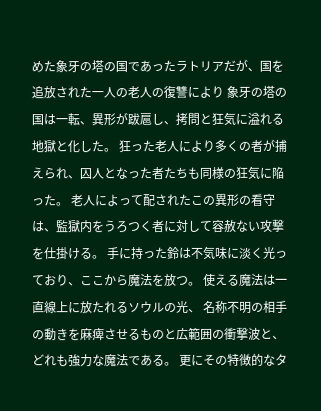めた象牙の塔の国であったラトリアだが、国を追放された一人の老人の復讐により 象牙の塔の国は一転、異形が跋扈し、拷問と狂気に溢れる地獄と化した。 狂った老人により多くの者が捕えられ、囚人となった者たちも同様の狂気に陥った。 老人によって配されたこの異形の看守は、監獄内をうろつく者に対して容赦ない攻撃を仕掛ける。 手に持った鈴は不気味に淡く光っており、ここから魔法を放つ。 使える魔法は一直線上に放たれるソウルの光、 名称不明の相手の動きを麻痺させるものと広範囲の衝撃波と、どれも強力な魔法である。 更にその特徴的なタ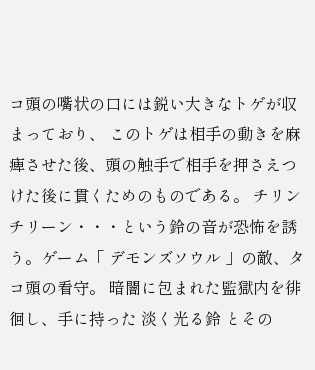コ頭の嘴状の口には鋭い大きなトゲが収まっており、 このトゲは相手の動きを麻痺させた後、頭の触手で相手を押さえつけた後に貫くためのものである。 チリンチリーン・・・という鈴の音が恐怖を誘う。ゲーム「 デモンズソウル 」の敵、タコ頭の看守。 暗闇に包まれた監獄内を徘徊し、手に持った 淡く光る鈴 とその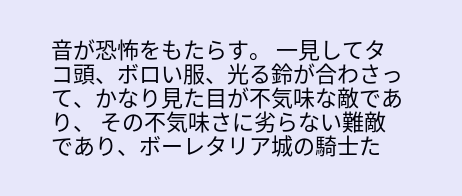音が恐怖をもたらす。 一見してタコ頭、ボロい服、光る鈴が合わさって、かなり見た目が不気味な敵であり、 その不気味さに劣らない難敵であり、ボーレタリア城の騎士た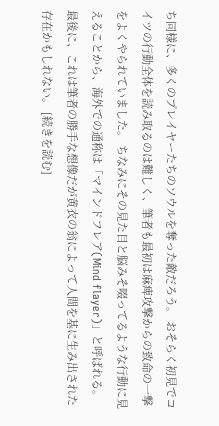ち同様に、多くのプレイヤーたちのソウルを奪った敵だろう。 おそらく初見でコイツの行動全体を読み取るのは難しく、筆者も最初は麻痺攻撃からの致命の一撃をよくやられていました。 ちなみにその見た目と脳みそ啜ってるような行動に見えることから、海外での通称は「マインドフレア(Mind flayer)」と呼ばれる。 最後に、これは筆者の勝手な想像だが黄衣の翁によって人間を基に生み出された存在かもしれない。 [続きを読む]